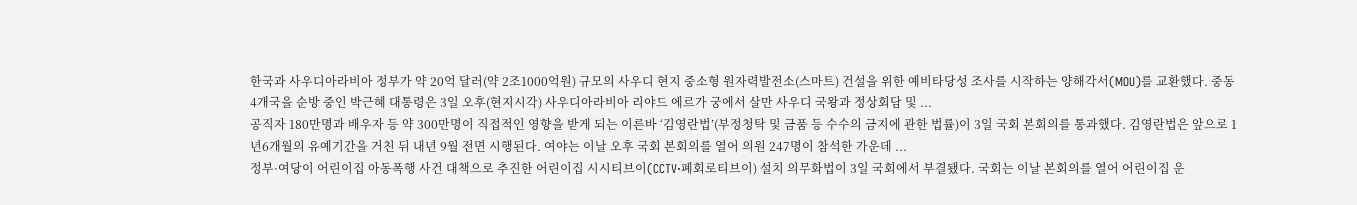한국과 사우디아라비아 정부가 약 20억 달러(약 2조1000억원) 규모의 사우디 현지 중소형 원자력발전소(스마트) 건설을 위한 예비타당성 조사를 시작하는 양해각서(MOU)를 교환했다. 중동 4개국을 순방 중인 박근혜 대통령은 3일 오후(현지시각) 사우디아라비아 리야드 에르가 궁에서 살만 사우디 국왕과 정상회담 및 ...
공직자 180만명과 배우자 등 약 300만명이 직접적인 영향을 받게 되는 이른바 ‘김영란법’(부정청탁 및 금품 등 수수의 금지에 관한 법률)이 3일 국회 본회의를 통과했다. 김영란법은 앞으로 1년6개월의 유예기간을 거친 뒤 내년 9월 전면 시행된다. 여야는 이날 오후 국회 본회의를 열어 의원 247명이 참석한 가운데 ...
정부·여당이 어린이집 아동폭행 사건 대책으로 추진한 어린이집 시시티브이(CCTV·폐회로티브이) 설치 의무화법이 3일 국회에서 부결됐다. 국회는 이날 본회의를 열어 어린이집 운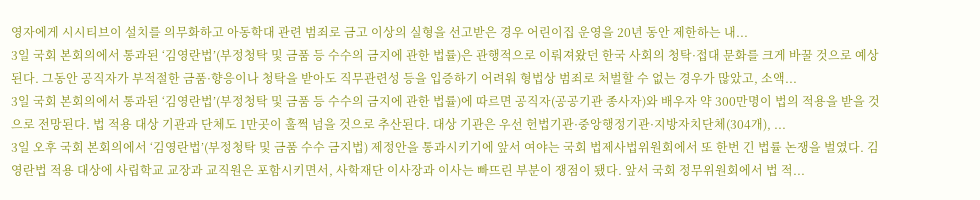영자에게 시시티브이 설치를 의무화하고 아동학대 관련 범죄로 금고 이상의 실형을 선고받은 경우 어린이집 운영을 20년 동안 제한하는 내...
3일 국회 본회의에서 통과된 ‘김영란법’(부정청탁 및 금품 등 수수의 금지에 관한 법률)은 관행적으로 이뤄져왔던 한국 사회의 청탁·접대 문화를 크게 바꿀 것으로 예상된다. 그동안 공직자가 부적절한 금품·향응이나 청탁을 받아도 직무관련성 등을 입증하기 어려워 형법상 범죄로 처벌할 수 없는 경우가 많았고, 소액...
3일 국회 본회의에서 통과된 ‘김영란법’(부정청탁 및 금품 등 수수의 금지에 관한 법률)에 따르면 공직자(공공기관 종사자)와 배우자 약 300만명이 법의 적용을 받을 것으로 전망된다. 법 적용 대상 기관과 단체도 1만곳이 훌쩍 넘을 것으로 추산된다. 대상 기관은 우선 헌법기관·중앙행정기관·지방자치단체(304개), ...
3일 오후 국회 본회의에서 ‘김영란법’(부정청탁 및 금품 수수 금지법) 제정안을 통과시키기에 앞서 여야는 국회 법제사법위원회에서 또 한번 긴 법률 논쟁을 벌였다. 김영란법 적용 대상에 사립학교 교장과 교직원은 포함시키면서, 사학재단 이사장과 이사는 빠뜨린 부분이 쟁점이 됐다. 앞서 국회 정무위원회에서 법 적...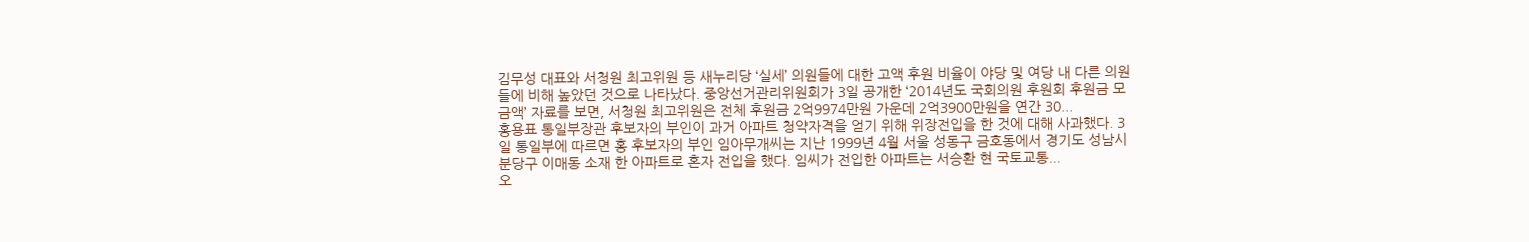김무성 대표와 서청원 최고위원 등 새누리당 ‘실세’ 의원들에 대한 고액 후원 비율이 야당 및 여당 내 다른 의원들에 비해 높았던 것으로 나타났다. 중앙선거관리위원회가 3일 공개한 ‘2014년도 국회의원 후원회 후원금 모금액’ 자료를 보면, 서청원 최고위원은 전체 후원금 2억9974만원 가운데 2억3900만원을 연간 30...
홍용표 통일부장관 후보자의 부인이 과거 아파트 청약자격을 얻기 위해 위장전입을 한 것에 대해 사과했다. 3일 통일부에 따르면 홍 후보자의 부인 임아무개씨는 지난 1999년 4월 서울 성동구 금호동에서 경기도 성남시 분당구 이매동 소재 한 아파트로 혼자 전입을 했다. 임씨가 전입한 아파트는 서승환 현 국토교통...
오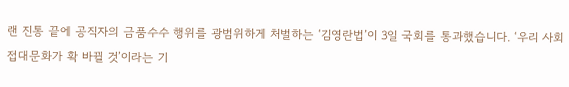랜 진통 끝에 공직자의 금품수수 행위를 광범위하게 처벌하는 ‘김영란법’이 3일 국회를 통과했습니다. ‘우리 사회 접대문화가 확 바뀔 것’이라는 기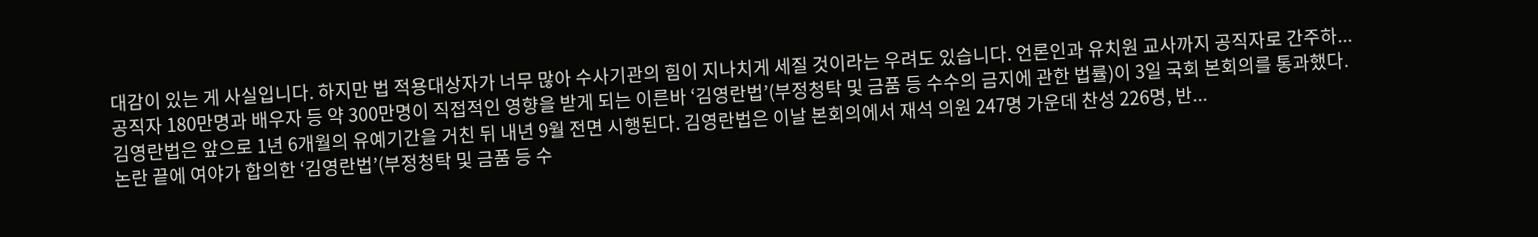대감이 있는 게 사실입니다. 하지만 법 적용대상자가 너무 많아 수사기관의 힘이 지나치게 세질 것이라는 우려도 있습니다. 언론인과 유치원 교사까지 공직자로 간주하...
공직자 180만명과 배우자 등 약 300만명이 직접적인 영향을 받게 되는 이른바 ‘김영란법’(부정청탁 및 금품 등 수수의 금지에 관한 법률)이 3일 국회 본회의를 통과했다. 김영란법은 앞으로 1년 6개월의 유예기간을 거친 뒤 내년 9월 전면 시행된다. 김영란법은 이날 본회의에서 재석 의원 247명 가운데 찬성 226명, 반...
논란 끝에 여야가 합의한 ‘김영란법’(부정청탁 및 금품 등 수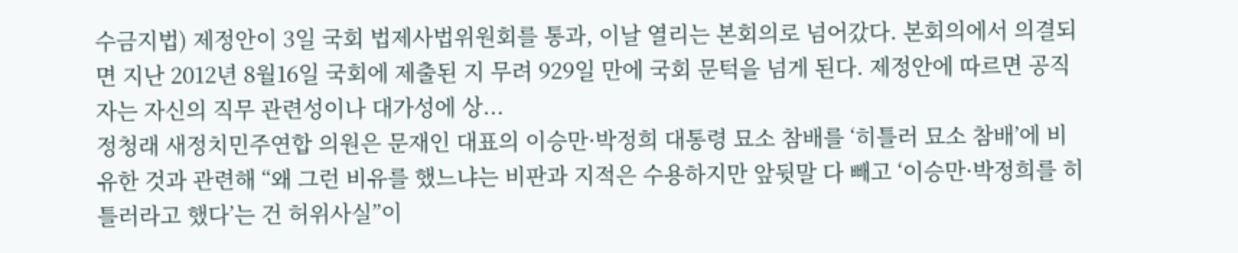수금지법) 제정안이 3일 국회 법제사법위원회를 통과, 이날 열리는 본회의로 넘어갔다. 본회의에서 의결되면 지난 2012년 8월16일 국회에 제출된 지 무려 929일 만에 국회 문턱을 넘게 된다. 제정안에 따르면 공직자는 자신의 직무 관련성이나 대가성에 상...
정청래 새정치민주연합 의원은 문재인 대표의 이승만·박정희 대통령 묘소 참배를 ‘히틀러 묘소 참배’에 비유한 것과 관련해 “왜 그런 비유를 했느냐는 비판과 지적은 수용하지만 앞뒷말 다 빼고 ‘이승만·박정희를 히틀러라고 했다’는 건 허위사실”이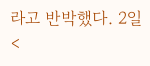라고 반박했다. 2일 <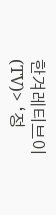한겨레티브이(TV)> ‘정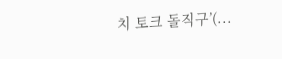치 토크 돌직구’(...